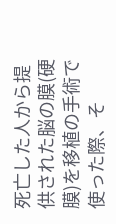死亡した人から提供された脳の膜(硬膜)を移植の手術で使った際、そ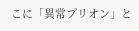こに「異常プリオン」と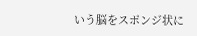いう脳をスポンジ状に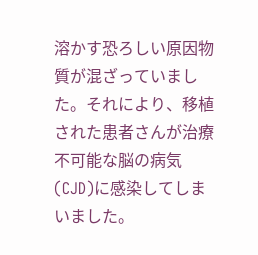溶かす恐ろしい原因物質が混ざっていました。それにより、移植された患者さんが治療不可能な脳の病気(CJD)に感染してしまいました。